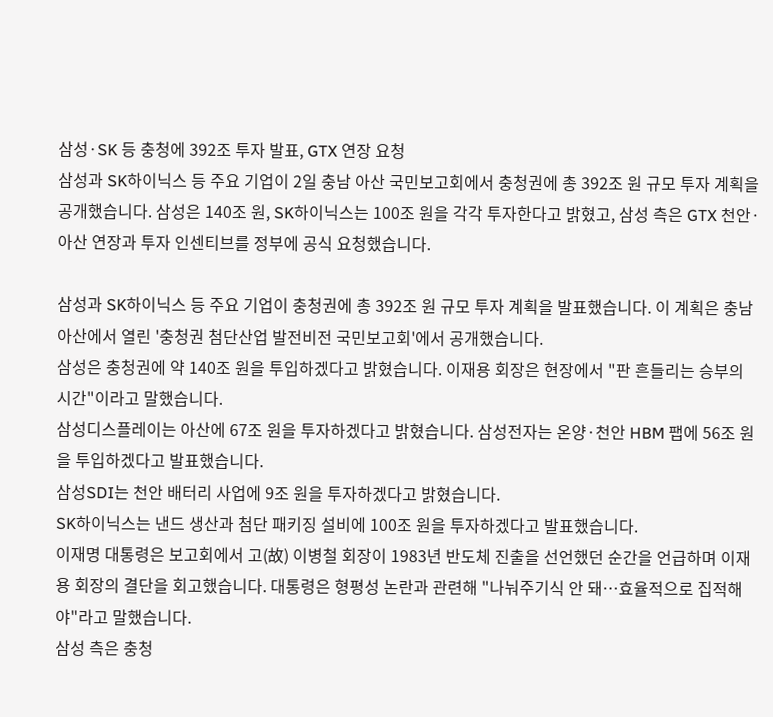삼성·SK 등 충청에 392조 투자 발표, GTX 연장 요청
삼성과 SK하이닉스 등 주요 기업이 2일 충남 아산 국민보고회에서 충청권에 총 392조 원 규모 투자 계획을 공개했습니다. 삼성은 140조 원, SK하이닉스는 100조 원을 각각 투자한다고 밝혔고, 삼성 측은 GTX 천안·아산 연장과 투자 인센티브를 정부에 공식 요청했습니다.

삼성과 SK하이닉스 등 주요 기업이 충청권에 총 392조 원 규모 투자 계획을 발표했습니다. 이 계획은 충남 아산에서 열린 '충청권 첨단산업 발전비전 국민보고회'에서 공개했습니다.
삼성은 충청권에 약 140조 원을 투입하겠다고 밝혔습니다. 이재용 회장은 현장에서 "판 흔들리는 승부의 시간"이라고 말했습니다.
삼성디스플레이는 아산에 67조 원을 투자하겠다고 밝혔습니다. 삼성전자는 온양·천안 HBM 팹에 56조 원을 투입하겠다고 발표했습니다.
삼성SDI는 천안 배터리 사업에 9조 원을 투자하겠다고 밝혔습니다.
SK하이닉스는 낸드 생산과 첨단 패키징 설비에 100조 원을 투자하겠다고 발표했습니다.
이재명 대통령은 보고회에서 고(故) 이병철 회장이 1983년 반도체 진출을 선언했던 순간을 언급하며 이재용 회장의 결단을 회고했습니다. 대통령은 형평성 논란과 관련해 "나눠주기식 안 돼…효율적으로 집적해야"라고 말했습니다.
삼성 측은 충청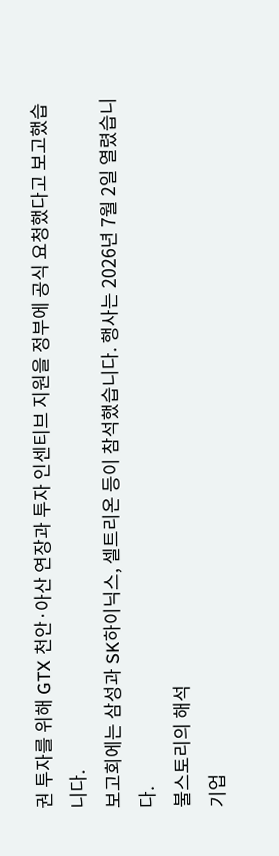권 투자를 위해 GTX 천안·아산 연장과 투자 인센티브 지원을 정부에 공식 요청했다고 보고했습니다.
보고회에는 삼성과 SK하이닉스, 셀트리온 등이 참석했습니다. 행사는 2026년 7월 2일 열렸습니다.
불스토리의 해석
기업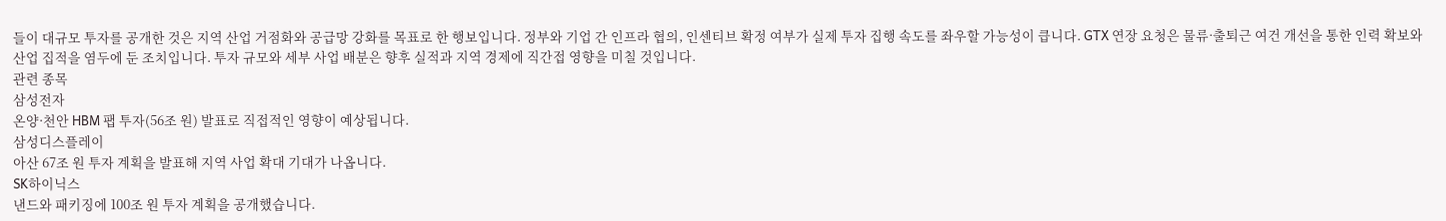들이 대규모 투자를 공개한 것은 지역 산업 거점화와 공급망 강화를 목표로 한 행보입니다. 정부와 기업 간 인프라 협의, 인센티브 확정 여부가 실제 투자 집행 속도를 좌우할 가능성이 큽니다. GTX 연장 요청은 물류·출퇴근 여건 개선을 통한 인력 확보와 산업 집적을 염두에 둔 조치입니다. 투자 규모와 세부 사업 배분은 향후 실적과 지역 경제에 직간접 영향을 미칠 것입니다.
관련 종목
삼성전자
온양·천안 HBM 팹 투자(56조 원) 발표로 직접적인 영향이 예상됩니다.
삼성디스플레이
아산 67조 원 투자 계획을 발표해 지역 사업 확대 기대가 나옵니다.
SK하이닉스
낸드와 패키징에 100조 원 투자 계획을 공개했습니다.